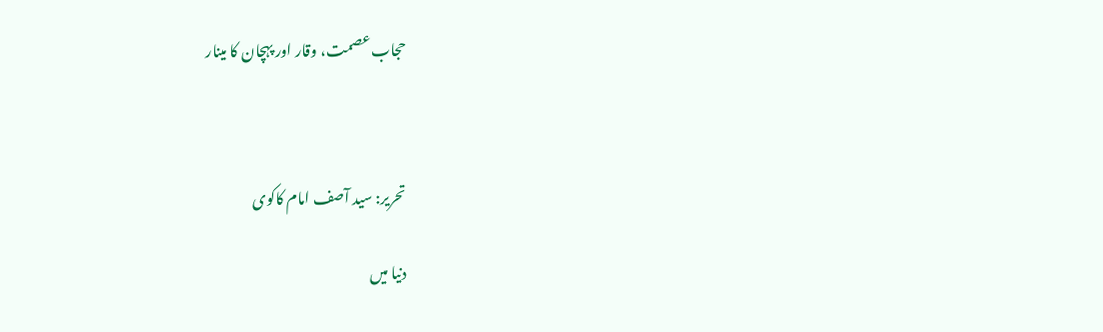حجاب عصمت، وقار اور پہچان کا مینار



تحریر: سید آصف امام کاکوی

دنیا میں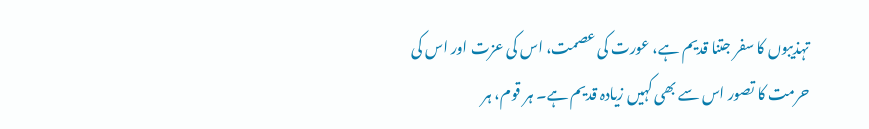تہذیبوں کا سفر جتنا قدیم ہے، عورت کی عصمت، اس کی عزت اور اس کی حرمت کا تصور اس سے بھی کہیں زیادہ قدیم ہے۔ ہر قوم، ہر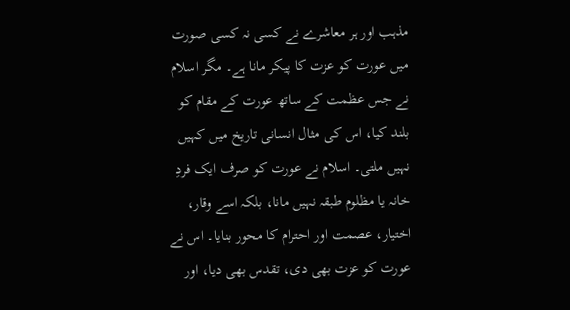مذہب اور ہر معاشرے نے کسی نہ کسی صورت میں عورت کو عزت کا پیکر مانا ہے۔ مگر اسلام نے جس عظمت کے ساتھ عورت کے مقام کو بلند کیا، اس کی مثال انسانی تاریخ میں کہیں نہیں ملتی۔ اسلام نے عورت کو صرف ایک فردِ خانہ یا مظلوم طبقہ نہیں مانا، بلکہ اسے وقار، اختیار، عصمت اور احترام کا محور بنایا۔ اس نے عورت کو عزت بھی دی، تقدس بھی دیا، اور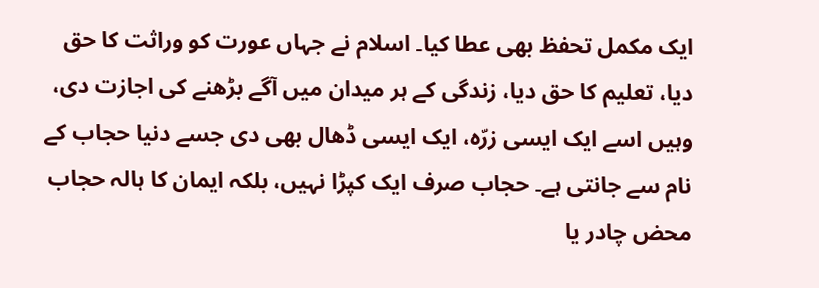ایک مکمل تحفظ بھی عطا کیا۔ اسلام نے جہاں عورت کو وراثت کا حق دیا، تعلیم کا حق دیا، زندگی کے ہر میدان میں آگے بڑھنے کی اجازت دی، وہیں اسے ایک ایسی زرّہ، ایک ایسی ڈھال بھی دی جسے دنیا حجاب کے نام سے جانتی ہے۔ حجاب صرف ایک کپڑا نہیں، بلکہ ایمان کا ہالہ حجاب محض چادر یا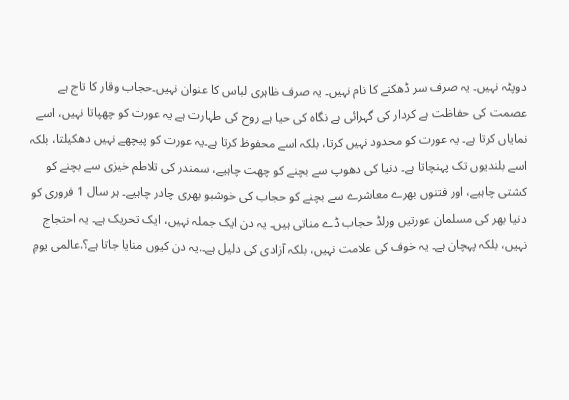دوپٹہ نہیں۔ یہ صرف سر ڈھکنے کا نام نہیں۔ یہ صرف ظاہری لباس کا عنوان نہیں۔حجاب وقار کا تاج ہے عصمت کی حفاظت ہے کردار کی گہرائی ہے نگاہ کی حیا ہے روح کی طہارت ہے یہ عورت کو چھپاتا نہیں، اسے نمایاں کرتا ہے۔ یہ عورت کو محدود نہیں کرتا، بلکہ اسے محفوظ کرتا ہے۔یہ عورت کو پیچھے نہیں دھکیلتا، بلکہ اسے بلندیوں تک پہنچاتا ہے۔ دنیا کی دھوپ سے بچنے کو چھت چاہیے، سمندر کی تلاطم خیزی سے بچنے کو کشتی چاہیے، اور فتنوں بھرے معاشرے سے بچنے کو حجاب کی خوشبو بھری چادر چاہیے۔ ہر سال 1 فروری کو دنیا بھر کی مسلمان عورتیں ورلڈ حجاب ڈے مناتی ہیں۔ یہ دن ایک جملہ نہیں، ایک تحریک ہے۔ یہ احتجاج نہیں، بلکہ پہچان ہے۔ یہ خوف کی علامت نہیں، بلکہ آزادی کی دلیل ہے۔.یہ دن کیوں منایا جاتا ہے؟.عالمی یومِ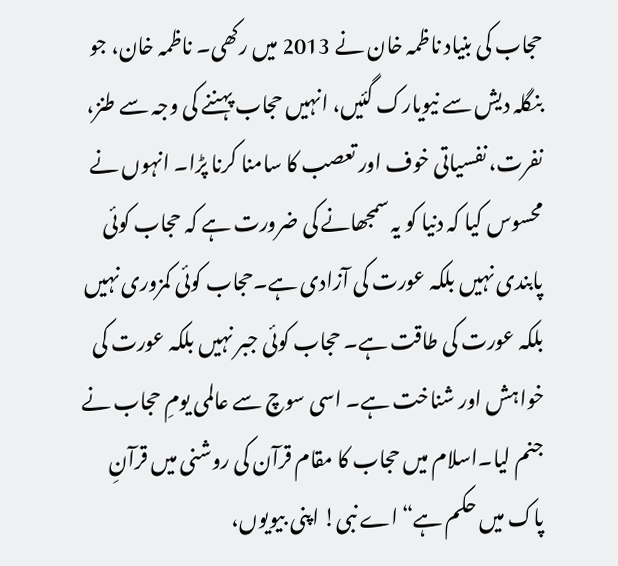حجاب کی بنیاد ناظمہ خان نے 2013 میں رکھی۔ ناظمہ خان، جو بنگلہ دیش سے نیویارک گئیں، انہیں حجاب پہننے کی وجہ سے طنز، نفرت، نفسیاتی خوف اور تعصب کا سامنا کرنا پڑا۔ انہوں نے محسوس کیا کہ دنیا کو یہ سمجھانے کی ضرورت ہے کہ حجاب کوئی پابندی نہیں بلکہ عورت کی آزادی ہے۔حجاب کوئی کمزوری نہیں بلکہ عورت کی طاقت ہے۔ حجاب کوئی جبر نہیں بلکہ عورت کی خواہش اور شناخت ہے۔ اسی سوچ سے عالمی یومِ حجاب نے جنم لیا۔اسلام میں حجاب کا مقام قرآن کی روشنی میں قرآنِ پاک میں حکم ہے“اے نبی! اپنی بیویوں،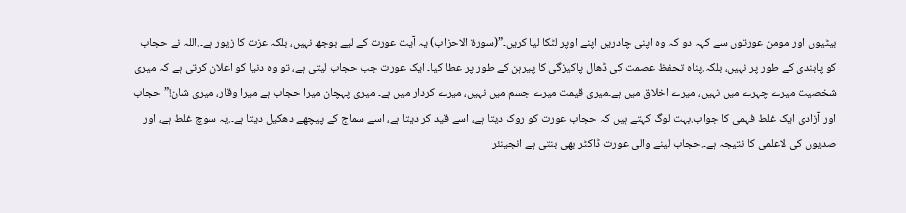بیٹیوں اور مومن عورتوں سے کہہ دو کہ وہ اپنی چادریں اپنے اوپر لٹکا لیا کریں۔”(سورۃ الاحزاب) یہ آیت عورت کے لیے بوجھ نہیں، بلکہ عزت کا زیور ہے۔.اللہ نے حجاب کو پابندی کے طور پر نہیں، بلکہ.پناہ تحفظ عصمت کی ڈھال پاکیزگی کا پیرہن کے طور پر عطا کیا۔ ایک عورت جب حجاب لیتی ہے، تو وہ دنیا کو اعلان کرتی ہے کہ میری شخصیت میرے چہرے میں نہیں، میرے اخلاق میں ہے۔میری قیمت میرے جسم میں نہیں، میرے کردار میں ہے۔ میری پہچان میرا حجاب ہے میرا وقار، میری شان!” حجاب اور آزادی ایک غلط فہمی کا جواب.بہت لوگ کہتے ہیں کہ حجاب عورت کو روک دیتا ہے، اسے قید کر دیتا ہے، اسے سماج کے پیچھے دھکیل دیتا ہے۔.یہ سوچ غلط ہے، اور صدیوں کی لاعلمی کا نتیجہ ہے۔.حجاب لینے والی عورت ڈاکٹر بھی بنتی ہے انجینئر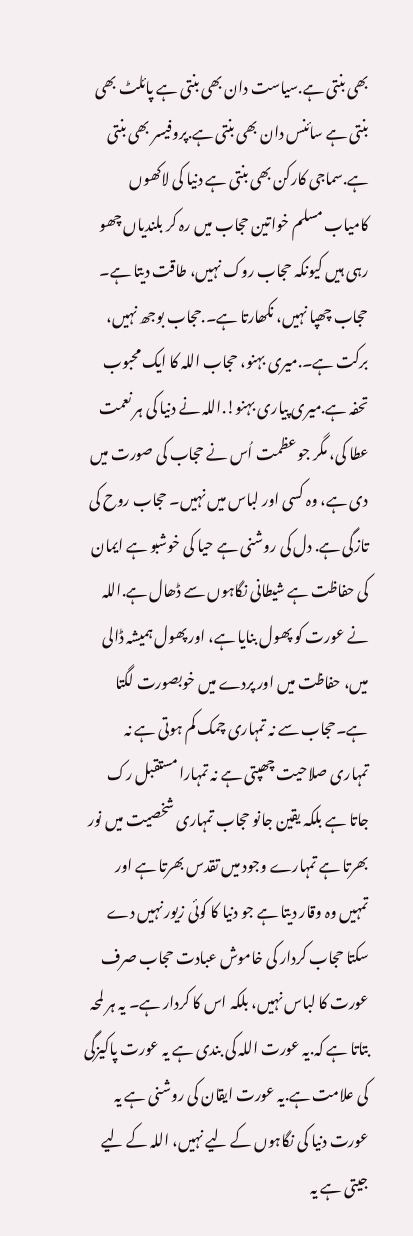بھی بنتی ہے.سیاست دان بھی بنتی ہے پائلٹ بھی بنتی ہے سائنس دان بھی بنتی ہے.پروفیسر بھی بنتی ہے.سماجی کارکن بھی بنتی ہے دنیا کی لاکھوں کامیاب مسلم خواتین حجاب میں رہ کر بلندیاں چھو رہی ہیں کیونکہ حجاب روک نہیں، طاقت دیتا ہے۔ حجاب چھپا نہیں، نکھارتا ہے۔.حجاب بوجھ نہیں، برکت ہے۔.میری بہنو، حجاب اللہ کا ایک محبوب تحفہ ہے.میری پیاری بہنو!.اللہ نے دنیا کی ہر نعمت عطا کی، مگر جو عظمت اُس نے حجاب کی صورت میں دی ہے، وہ کسی اور لباس میں نہیں۔ حجاب روح کی تازگی ہے. دل کی روشنی ہے حیا کی خوشبو ہے ایمان کی حفاظت ہے شیطانی نگاہوں سے ڈھال ہے.اللہ نے عورت کو پھول بنایا ہے، اور پھول ہمیشہ ڈالی میں، حفاظت میں اور پردے میں خوبصورت لگتا ہے۔حجاب سے نہ تمہاری چمک کم ہوتی ہے نہ تمہاری صلاحیت چھپتی ہے نہ تمہارا مستقبل رک جاتا ہے بلکہ یقین جانو حجاب تمہاری شخصیت میں نور بھرتا ہے تمہارے وجود میں تقدس بھرتا ہے اور تمہیں وہ وقار دیتا ہے جو دنیا کا کوئی زیور نہیں دے سکتا حجاب کردار کی خاموش عبادت حجاب صرف عورت کا لباس نہیں، بلکہ اس کا کردار ہے۔ یہ ہر لمحہ بتاتا ہے کہ.یہ عورت اللہ کی بندی ہے یہ عورت پاکیزگی کی علامت ہے.یہ عورت ایقان کی روشنی ہے یہ عورت دنیا کی نگاہوں کے لیے نہیں، اللہ کے لیے جیتی ہے یہ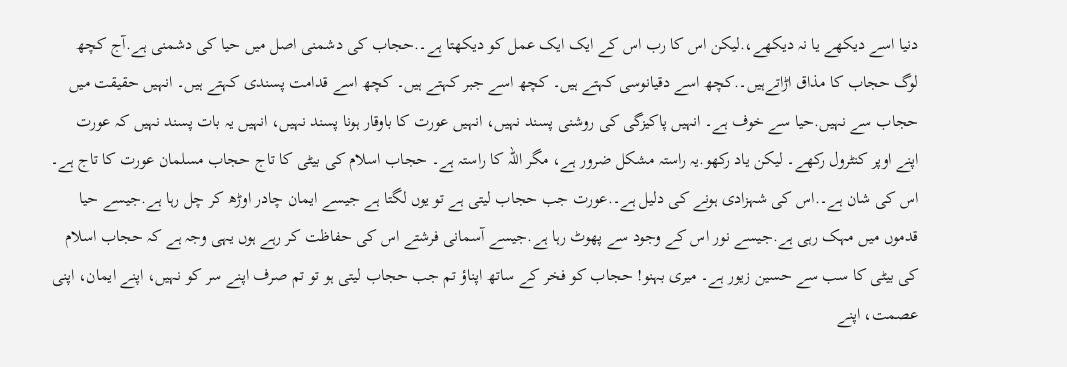دنیا اسے دیکھے یا نہ دیکھے،.لیکن اس کا رب اس کے ایک ایک عمل کو دیکھتا ہے۔.حجاب کی دشمنی اصل میں حیا کی دشمنی ہے.آج کچھ لوگ حجاب کا مذاق اڑاتےہیں۔.کچھ اسے دقیانوسی کہتے ہیں۔ کچھ اسے جبر کہتے ہیں۔ کچھ اسے قدامت پسندی کہتے ہیں۔ انہیں حقیقت میں حجاب سے نہیں.حیا سے خوف ہے۔ انہیں پاکیزگی کی روشنی پسند نہیں، انہیں عورت کا باوقار ہونا پسند نہیں، انہیں یہ بات پسند نہیں کہ عورت اپنے اوپر کنٹرول رکھے۔ لیکن یاد رکھو.یہ راستہ مشکل ضرور ہے، مگر اللہ کا راستہ ہے۔ حجاب اسلام کی بیٹی کا تاج حجاب مسلمان عورت کا تاج ہے۔ اس کی شان ہے۔.اس کی شہزادی ہونے کی دلیل ہے۔.عورت جب حجاب لیتی ہے تو یوں لگتا ہے جیسے ایمان چادر اوڑھ کر چل رہا ہے.جیسے حیا قدموں میں مہک رہی ہے.جیسے نور اس کے وجود سے پھوٹ رہا ہے.جیسے آسمانی فرشتے اس کی حفاظت کر رہے ہوں یہی وجہ ہے کہ حجاب اسلام کی بیٹی کا سب سے حسین زیور ہے۔ میری بہنو! حجاب کو فخر کے ساتھ اپناؤ تم جب حجاب لیتی ہو تو تم صرف اپنے سر کو نہیں، اپنے ایمان، اپنی عصمت، اپنے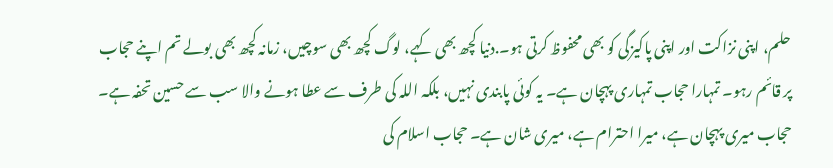حلم، اپنی نزاکت اور اپنی پاکیزگی کو بھی محفوظ کرتی ہو۔.دنیا کچھ بھی کہے، لوگ کچھ بھی سوچیں، زمانہ کچھ بھی بولے تم اپنے حجاب پر قائم رہو۔ تمہارا حجاب تمہاری پہچان ہے۔ یہ کوئی پابندی نہیں، بلکہ اللہ کی طرف سے عطا ہونے والا سب سے حسین تحفہ ہے۔ حجاب میری پہچان ہے، میرا احترام ہے، میری شان ہے۔ حجاب اسلام کی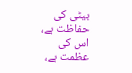بیٹی کی حفاظت ہے، اس کی عظمت ہے،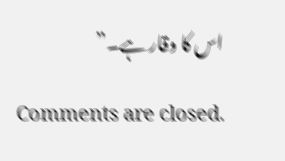اس کا وقار ہے۔”

Comments are closed.